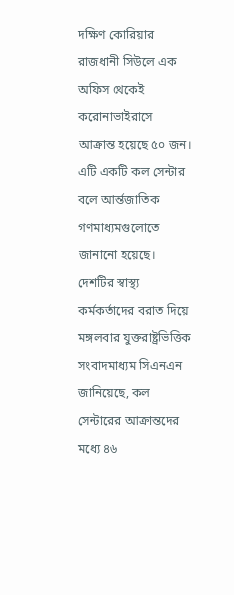দক্ষিণ কোরিয়ার রাজধানী সিউলে এক অফিস থেকেই করোনাভাইরাসে আক্রান্ত হয়েছে ৫০ জন।
এটি একটি কল সেন্টার বলে আর্ন্তজাতিক গণমাধ্যমগুলোতে জানানো হয়েছে।
দেশটির স্বাস্থ্য কর্মকর্তাদের বরাত দিয়ে মঙ্গলবার যুক্তরাষ্ট্রভিত্তিক সংবাদমাধ্যম সিএনএন জানিয়েছে, কল সেন্টারের আক্রান্তদের মধ্যে ৪৬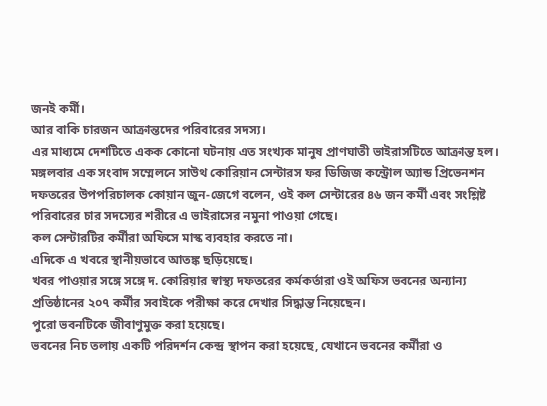জনই কর্মী।
আর বাকি চারজন আক্রান্তদের পরিবারের সদস্য।
এর মাধ্যমে দেশটিতে একক কোনো ঘটনায় এত সংখ্যক মানুষ প্রাণঘাতী ভাইরাসটিতে আক্রান্ত হল।
মঙ্গলবার এক সংবাদ সম্মেলনে সাউথ কোরিয়ান সেন্টারস ফর ডিজিজ কন্ট্রোল অ্যান্ড প্রিভেনশন দফতরের উপপরিচালক কোয়ান জুন-জেগে বলেন, ওই কল সেন্টারের ৪৬ জন কর্মী এবং সংশ্লিষ্ট পরিবারের চার সদস্যের শরীরে এ ভাইরাসের নমুনা পাওয়া গেছে।
কল সেন্টারটির কর্মীরা অফিসে মাস্ক ব্যবহার করতে না।
এদিকে এ খবরে স্থানীয়ভাবে আতঙ্ক ছড়িয়েছে।
খবর পাওয়ার সঙ্গে সঙ্গে দ. কোরিয়ার স্বাস্থ্য দফতরের কর্মকর্তারা ওই অফিস ভবনের অন্যান্য প্রতিষ্ঠানের ২০৭ কর্মীর সবাইকে পরীক্ষা করে দেখার সিদ্ধান্ত নিয়েছেন।
পুরো ভবনটিকে জীবাণুমুক্ত করা হয়েছে।
ভবনের নিচ তলায় একটি পরিদর্শন কেন্দ্র স্থাপন করা হয়েছে, যেখানে ভবনের কর্মীরা ও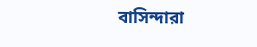বাসিন্দারা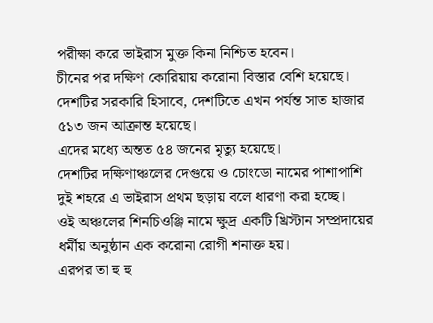পরীক্ষা করে ভাইরাস মুক্ত কিনা নিশ্চিত হবেন।
চীনের পর দক্ষিণ কোরিয়ায় করোনা বিস্তার বেশি হয়েছে।
দেশটির সরকারি হিসাবে, দেশটিতে এখন পর্যন্ত সাত হাজার ৫১৩ জন আক্রান্ত হয়েছে।
এদের মধ্যে অন্তত ৫৪ জনের মৃত্যু হয়েছে।
দেশটির দক্ষিণাঞ্চলের দেগুয়ে ও চোংডো নামের পাশাপাশি দুই শহরে এ ভাইরাস প্রথম ছড়ায় বলে ধারণা করা হচ্ছে।
ওই অঞ্চলের শিনচিওঞ্জি নামে ক্ষুদ্র একটি খ্রিস্টান সম্প্রদায়ের ধর্মীয় অনুষ্ঠান এক করোনা রোগী শনাক্ত হয়।
এরপর তা হু হু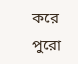করে পুরো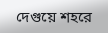দেগুয়ে শহরে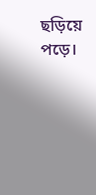ছড়িয়ে পড়ে।